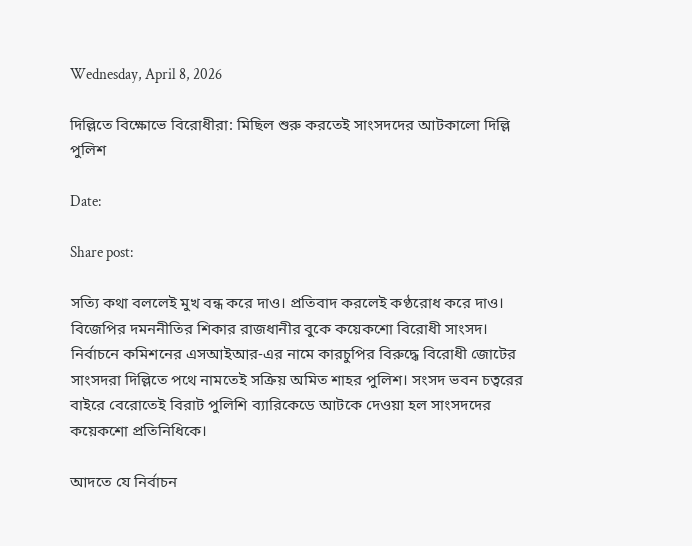Wednesday, April 8, 2026

দিল্লিতে বিক্ষোভে বিরোধীরা: মিছিল শুরু করতেই সাংসদদের আটকালো দিল্লি পুলিশ

Date:

Share post:

সত্যি কথা বললেই মুখ বন্ধ করে দাও। প্রতিবাদ করলেই কণ্ঠরোধ করে দাও। বিজেপির দমননীতির শিকার রাজধানীর বুকে কয়েকশো বিরোধী সাংসদ। নির্বাচনে কমিশনের এসআইআর-এর নামে কারচুপির বিরুদ্ধে বিরোধী জোটের সাংসদরা দিল্লিতে পথে নামতেই সক্রিয় অমিত শাহর পুলিশ। সংসদ ভবন চত্বরের বাইরে বেরোতেই বিরাট পুলিশি ব্যারিকেডে আটকে দেওয়া হল সাংসদদের কয়েকশো প্রতিনিধিকে।

আদতে যে নির্বাচন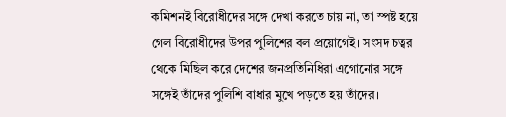কমিশনই বিরোধীদের সঙ্গে দেখা করতে চায় না, তা স্পষ্ট হয়ে গেল বিরোধীদের উপর পুলিশের বল প্রয়োগেই। সংসদ চত্বর থেকে মিছিল করে দেশের জনপ্রতিনিধিরা এগোনোর সঙ্গে সঙ্গেই তাঁদের পুলিশি বাধার মুখে পড়তে হয় তাঁদের।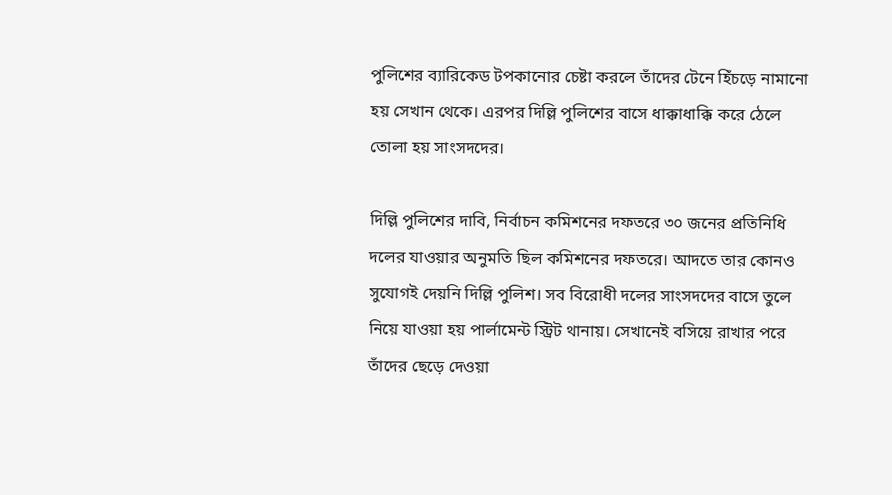পুলিশের ব্যারিকেড টপকানোর চেষ্টা করলে তাঁদের টেনে হিঁচড়ে নামানো হয় সেখান থেকে। এরপর দিল্লি পুলিশের বাসে ধাক্কাধাক্কি করে ঠেলে তোলা হয় সাংসদদের।

দিল্লি পুলিশের দাবি, নির্বাচন কমিশনের দফতরে ৩০ জনের প্রতিনিধি দলের যাওয়ার অনুমতি ছিল কমিশনের দফতরে। আদতে তার কোনও সুযোগই দেয়নি দিল্লি পুলিশ। সব বিরোধী দলের সাংসদদের বাসে তুলে নিয়ে যাওয়া হয় পার্লামেন্ট স্ট্রিট থানায়। সেখানেই বসিয়ে রাখার পরে তাঁদের ছেড়ে দেওয়া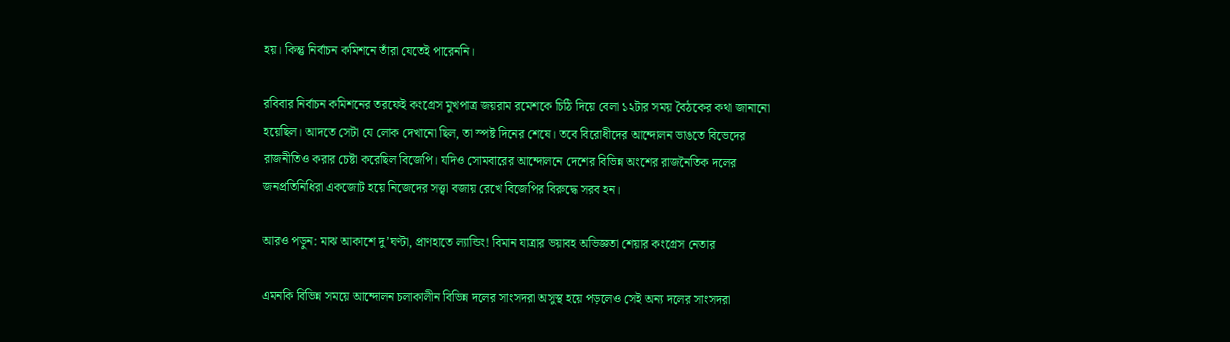হয়। কিন্তু নির্বাচন কমিশনে তাঁরা যেতেই পারেননি।

রবিবার নির্বাচন কমিশনের তরফেই কংগ্রেস মুখপাত্র জয়রাম রমেশকে চিঠি দিয়ে বেলা ১২টার সময় বৈঠকের কথা জানানো হয়েছিল। আদতে সেটা যে লোক দেখানো ছিল, তা স্পষ্ট দিনের শেষে। তবে বিরোধীদের আন্দোলন ভাঙতে বিভেদের রাজনীতিও করার চেষ্টা করেছিল বিজেপি। যদিও সোমবারের আন্দোলনে দেশের বিভিন্ন অংশের রাজনৈতিক দলের জনপ্রতিনিধিরা একজোট হয়ে নিজেদের সত্ত্বা বজায় রেখে বিজেপির বিরুদ্ধে সরব হন।

আরও পড়ুন: মাঝ আকাশে দু’ঘণ্টা, প্রাণহাতে ল্যান্ডিং! বিমান যাত্রার ভয়াবহ অভিজ্ঞতা শেয়ার কংগ্রেস নেতার

এমনকি বিভিন্ন সময়ে আন্দোলন চলাকালীন বিভিন্ন দলের সাংসদরা অসুস্থ হয়ে পড়লেও সেই অন্য দলের সাংসদরা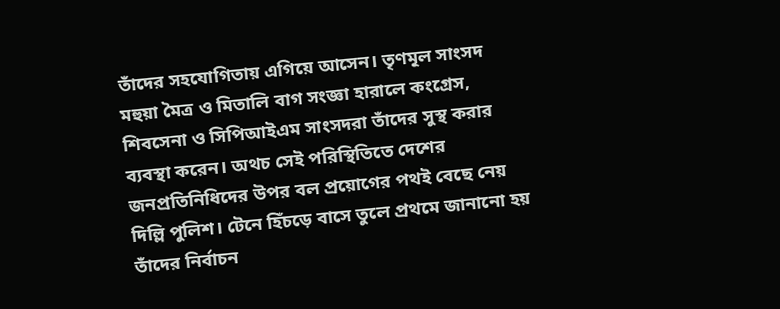তাঁদের সহযোগিতায় এগিয়ে আসেন। তৃণমূল সাংসদ মহুয়া মৈত্র ও মিতালি বাগ সংজ্ঞা হারালে কংগ্রেস, শিবসেনা ও সিপিআইএম সাংসদরা তাঁদের সুস্থ করার ব্যবস্থা করেন। অথচ সেই পরিস্থিতিতে দেশের জনপ্রতিনিধিদের উপর বল প্রয়োগের পথই বেছে নেয় দিল্লি পুলিশ। টেনে হিঁচড়ে বাসে তুলে প্রথমে জানানো হয় তাঁদের নির্বাচন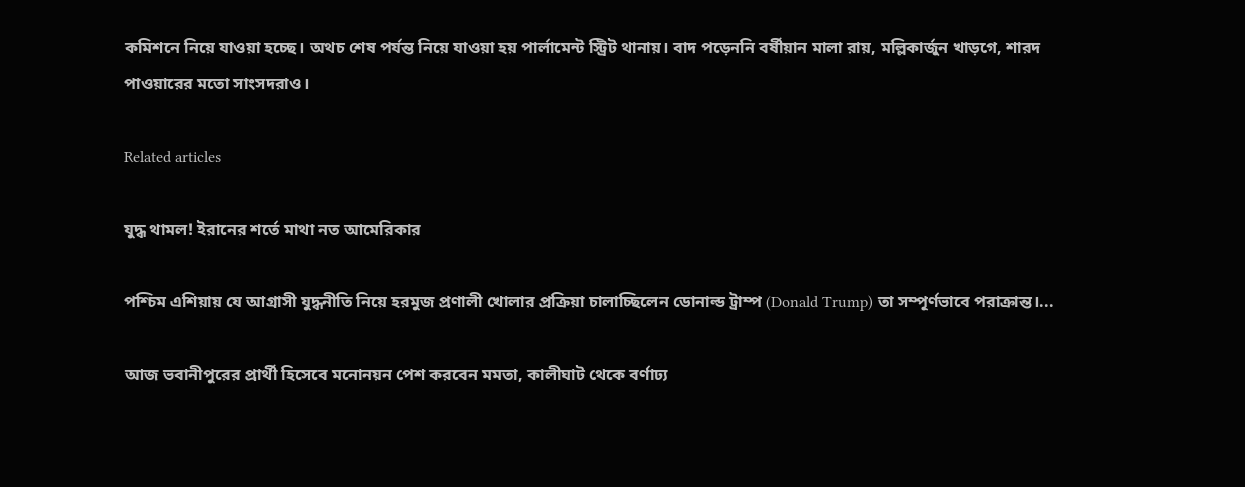কমিশনে নিয়ে যাওয়া হচ্ছে। অথচ শেষ পর্যন্ত নিয়ে যাওয়া হয় পার্লামেন্ট স্ট্রিট থানায়। বাদ পড়েননি বর্ষীয়ান মালা রায়, মল্লিকার্জুন খাড়গে, শারদ পাওয়ারের মতো সাংসদরাও।

Related articles

যুদ্ধ থামল! ইরানের শর্তে মাথা নত আমেরিকার

পশ্চিম এশিয়ায় যে আগ্রাসী যুদ্ধনীতি নিয়ে হরমুজ প্রণালী খোলার প্রক্রিয়া চালাচ্ছিলেন ডোনাল্ড ট্রাম্প (Donald Trump) তা সম্পূর্ণভাবে পরাক্রান্ত।...

আজ ভবানীপুরের প্রার্থী হিসেবে মনোনয়ন পেশ করবেন মমতা, কালীঘাট থেকে বর্ণাঢ্য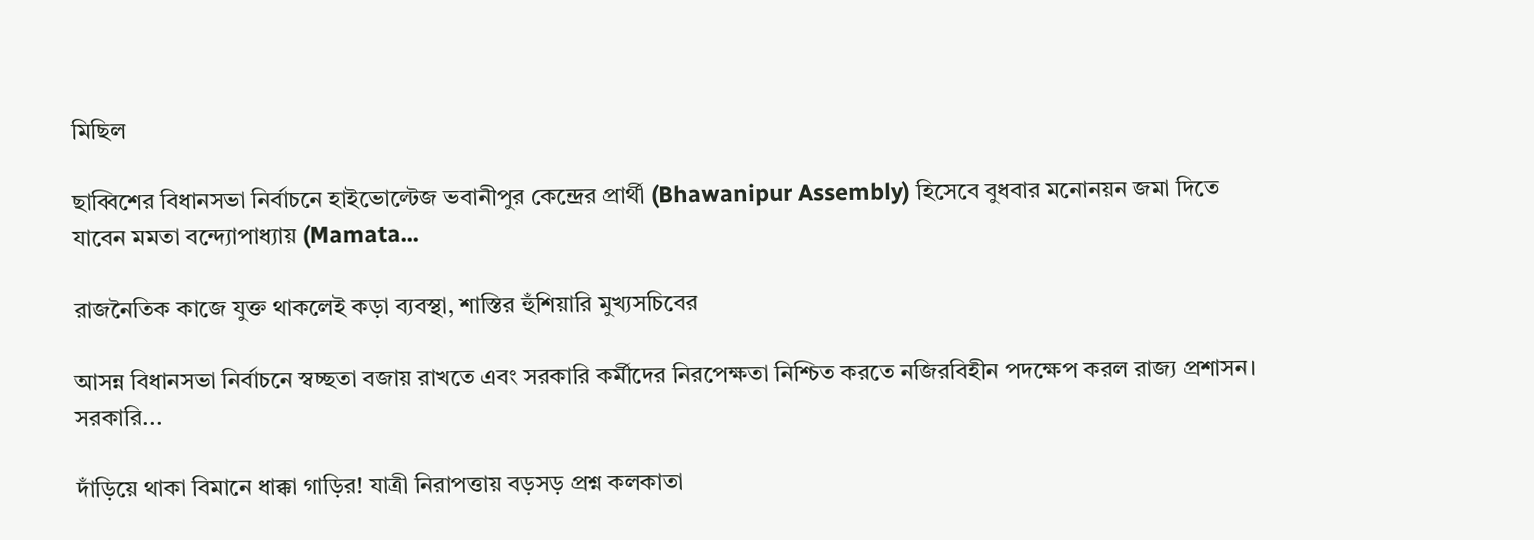মিছিল

ছাব্বিশের বিধানসভা নির্বাচনে হাইভোল্টেজ ভবানীপুর কেন্দ্রের প্রার্থী (Bhawanipur Assembly) হিসেবে বুধবার মনোনয়ন জমা দিতে যাবেন মমতা বন্দ্যোপাধ্যায় (Mamata...

রাজনৈতিক কাজে যুক্ত থাকলেই কড়া ব্যবস্থা, শাস্তির হুঁশিয়ারি মুখ্যসচিবের

আসন্ন বিধানসভা নির্বাচনে স্বচ্ছতা বজায় রাখতে এবং সরকারি কর্মীদের নিরপেক্ষতা নিশ্চিত করতে নজিরবিহীন পদক্ষেপ করল রাজ্য প্রশাসন। সরকারি...

দাঁড়িয়ে থাকা বিমানে ধাক্কা গাড়ির! যাত্রী নিরাপত্তায় বড়সড় প্রশ্ন কলকাতা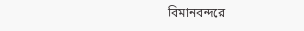বিমানবন্দরে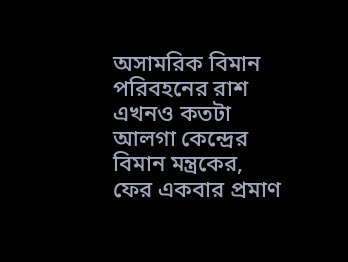অসামরিক বিমান পরিবহনের রাশ এখনও কতটা আলগা কেন্দ্রের বিমান মন্ত্রকের, ফের একবার প্রমাণ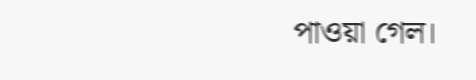পাওয়া গেল।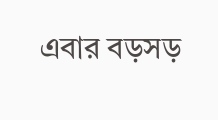এবার বড়সড়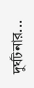দুর্ঘটনার...